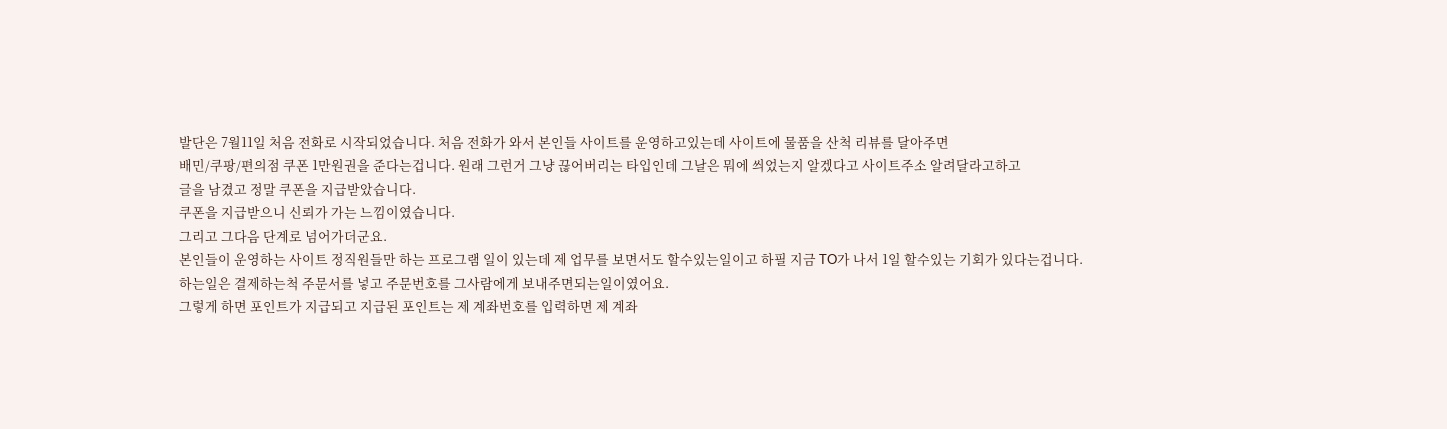발단은 7월11일 처음 전화로 시작되었습니다. 처음 전화가 와서 본인들 사이트를 운영하고있는데 사이트에 물품을 산척 리뷰를 달아주면
배민/쿠팡/편의점 쿠폰 1만원권을 준다는겁니다. 원래 그런거 그냥 끊어버리는 타입인데 그날은 뭐에 씌었는지 알겠다고 사이트주소 알려달라고하고
글을 남겼고 정말 쿠폰을 지급받았습니다.
쿠폰을 지급받으니 신뢰가 가는 느낌이였습니다.
그리고 그다음 단계로 넘어가더군요.
본인들이 운영하는 사이트 정직원들만 하는 프로그램 일이 있는데 제 업무를 보면서도 할수있는일이고 하필 지금 TO가 나서 1일 할수있는 기회가 있다는겁니다.
하는일은 결제하는척 주문서를 넣고 주문번호를 그사람에게 보내주면되는일이였어요.
그렇게 하면 포인트가 지급되고 지급된 포인트는 제 계좌번호를 입력하면 제 계좌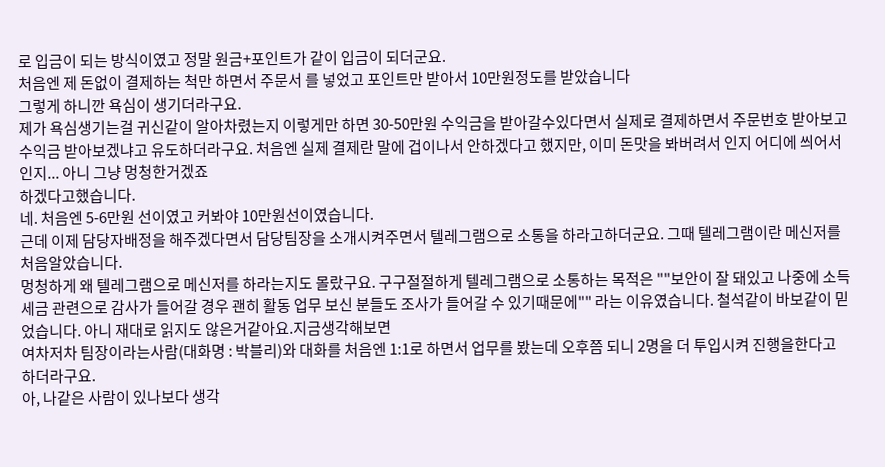로 입금이 되는 방식이였고 정말 원금+포인트가 같이 입금이 되더군요.
처음엔 제 돈없이 결제하는 척만 하면서 주문서 를 넣었고 포인트만 받아서 10만원정도를 받았습니다
그렇게 하니깐 욕심이 생기더라구요.
제가 욕심생기는걸 귀신같이 알아차렸는지 이렇게만 하면 30-50만원 수익금을 받아갈수있다면서 실제로 결제하면서 주문번호 받아보고 수익금 받아보겠냐고 유도하더라구요. 처음엔 실제 결제란 말에 겁이나서 안하겠다고 했지만, 이미 돈맛을 봐버려서 인지 어디에 씌어서 인지... 아니 그냥 멍청한거겠죠
하겠다고했습니다.
네. 처음엔 5-6만원 선이였고 커봐야 10만원선이였습니다.
근데 이제 담당자배정을 해주겠다면서 담당팀장을 소개시켜주면서 텔레그램으로 소통을 하라고하더군요. 그때 텔레그램이란 메신저를 처음알았습니다.
멍청하게 왜 텔레그램으로 메신저를 하라는지도 몰랐구요. 구구절절하게 텔레그램으로 소통하는 목적은 ""보안이 잘 돼있고 나중에 소득 세금 관련으로 감사가 들어갈 경우 괜히 활동 업무 보신 분들도 조사가 들어갈 수 있기때문에"" 라는 이유였습니다. 철석같이 바보같이 믿었습니다. 아니 재대로 읽지도 않은거같아요.지금생각해보면
여차저차 팀장이라는사람(대화명 : 박블리)와 대화를 처음엔 1:1로 하면서 업무를 봤는데 오후쯤 되니 2명을 더 투입시켜 진행을한다고 하더라구요.
아, 나같은 사람이 있나보다 생각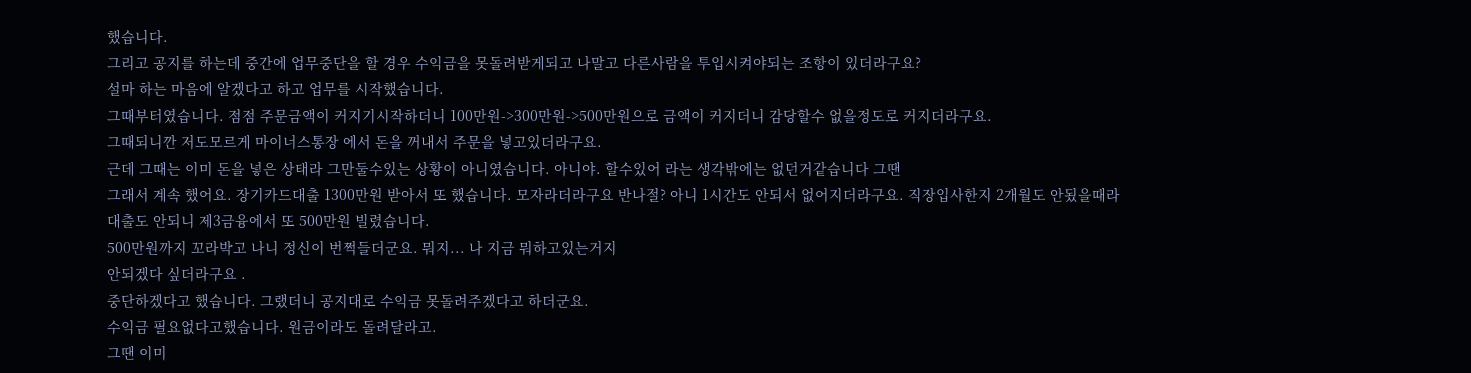했습니다.
그리고 공지를 하는데 중간에 업무중단을 할 경우 수익금을 못돌려받게되고 나말고 다른사람을 투입시켜야되는 조항이 있더라구요?
설마 하는 마음에 알겠다고 하고 업무를 시작했습니다.
그때부터였습니다. 점점 주문금액이 커지기시작하더니 100만원->300만원->500만원으로 금액이 커지더니 감당할수 없을정도로 커지더라구요.
그때되니깐 저도모르게 마이너스통장 에서 돈을 꺼내서 주문을 넣고있더라구요.
근데 그때는 이미 돈을 넣은 상태라 그만둘수있는 상황이 아니였습니다. 아니야. 할수있어 라는 생각밖에는 없던거같습니다 그땐
그래서 계속 했어요. 장기카드대출 1300만원 받아서 또 했습니다. 모자라더라구요 반나절? 아니 1시간도 안되서 없어지더라구요. 직장입사한지 2개월도 안됬을때라
대출도 안되니 제3금융에서 또 500만원 빌렸습니다.
500만원까지 꼬라박고 나니 정신이 번쩍들더군요. 뭐지... 나 지금 뭐하고있는거지
안되겠다 싶더라구요 .
중단하겠다고 했습니다. 그랬더니 공지대로 수익금 못돌려주겠다고 하더군요.
수익금 필요없다고했습니다. 원금이라도 돌려달라고.
그땐 이미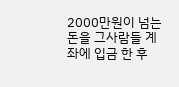2000만원이 넘는돈을 그사람들 계좌에 입금 한 후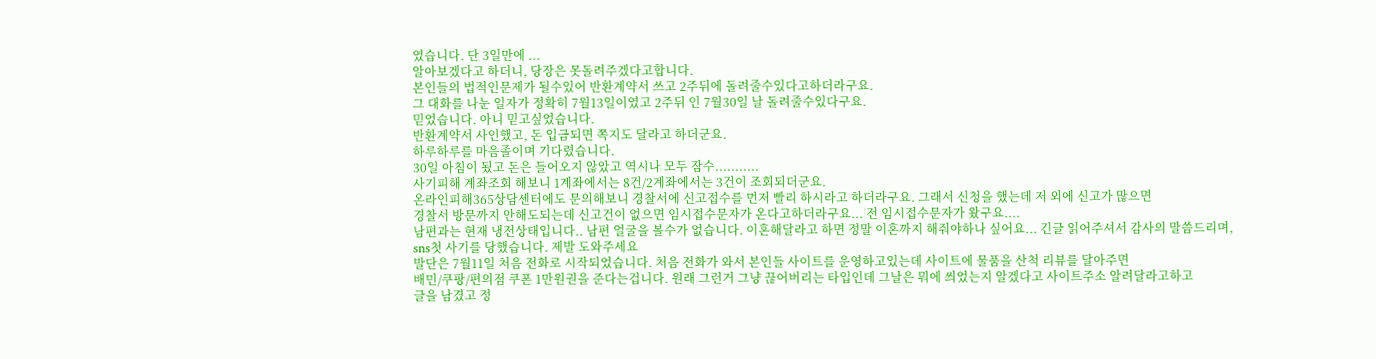였습니다. 단 3일만에 ...
알아보겠다고 하더니, 당장은 못돌려주겠다고합니다.
본인들의 법적인문제가 될수있어 반환계약서 쓰고 2주뒤에 돌려줄수있다고하더라구요.
그 대화를 나눈 일자가 정확히 7월13일이였고 2주뒤 인 7월30일 날 돌려줄수있다구요.
믿었습니다. 아니 믿고싶었습니다.
반환계약서 사인했고, 돈 입금되면 쪽지도 달라고 하더군요.
하루하루를 마음졸이며 기다렸습니다.
30일 아침이 됬고 돈은 들어오지 않았고 역시나 모두 잠수...........
사기피해 계좌조회 해보니 1계좌에서는 8건/2계좌에서는 3건이 조회되더군요.
온라인피해365상담센터에도 문의해보니 경찰서에 신고접수를 먼저 빨리 하시라고 하더라구요. 그래서 신청을 했는데 저 외에 신고가 많으면
경찰서 방문까지 안해도되는데 신고건이 없으면 임시접수문자가 온다고하더라구요... 전 임시접수문자가 왔구요....
남편과는 현재 냉전상태입니다.. 남편 얼굴을 볼수가 없습니다. 이혼해달라고 하면 정말 이혼까지 해줘야하나 싶어요... 긴글 읽어주셔서 감사의 말씀드리며,
sns첫 사기를 당했습니다. 제발 도와주세요
발단은 7월11일 처음 전화로 시작되었습니다. 처음 전화가 와서 본인들 사이트를 운영하고있는데 사이트에 물품을 산척 리뷰를 달아주면
배민/쿠팡/편의점 쿠폰 1만원권을 준다는겁니다. 원래 그런거 그냥 끊어버리는 타입인데 그날은 뭐에 씌었는지 알겠다고 사이트주소 알려달라고하고
글을 남겼고 정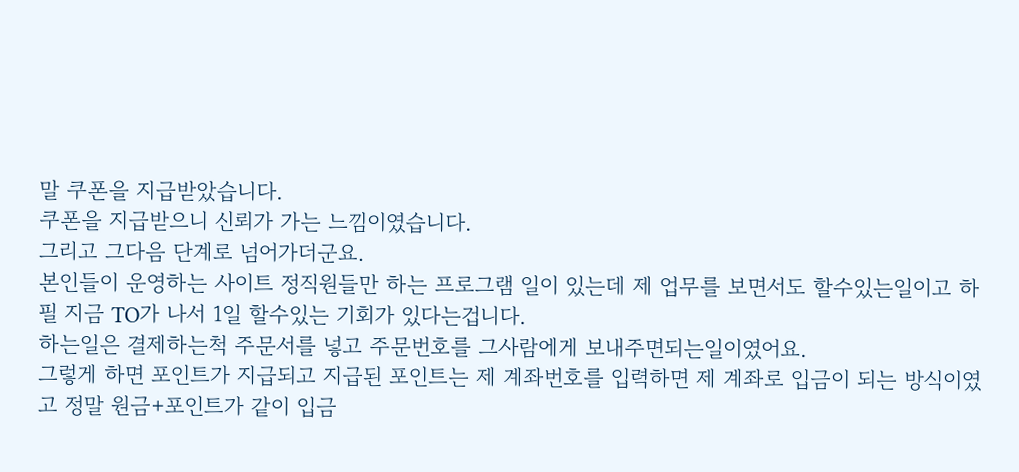말 쿠폰을 지급받았습니다.
쿠폰을 지급받으니 신뢰가 가는 느낌이였습니다.
그리고 그다음 단계로 넘어가더군요.
본인들이 운영하는 사이트 정직원들만 하는 프로그램 일이 있는데 제 업무를 보면서도 할수있는일이고 하필 지금 TO가 나서 1일 할수있는 기회가 있다는겁니다.
하는일은 결제하는척 주문서를 넣고 주문번호를 그사람에게 보내주면되는일이였어요.
그렇게 하면 포인트가 지급되고 지급된 포인트는 제 계좌번호를 입력하면 제 계좌로 입금이 되는 방식이였고 정말 원금+포인트가 같이 입금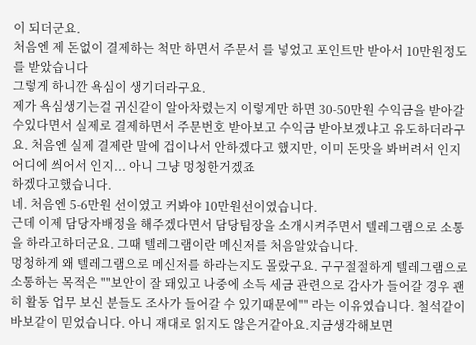이 되더군요.
처음엔 제 돈없이 결제하는 척만 하면서 주문서 를 넣었고 포인트만 받아서 10만원정도를 받았습니다
그렇게 하니깐 욕심이 생기더라구요.
제가 욕심생기는걸 귀신같이 알아차렸는지 이렇게만 하면 30-50만원 수익금을 받아갈수있다면서 실제로 결제하면서 주문번호 받아보고 수익금 받아보겠냐고 유도하더라구요. 처음엔 실제 결제란 말에 겁이나서 안하겠다고 했지만, 이미 돈맛을 봐버려서 인지 어디에 씌어서 인지... 아니 그냥 멍청한거겠죠
하겠다고했습니다.
네. 처음엔 5-6만원 선이였고 커봐야 10만원선이였습니다.
근데 이제 담당자배정을 해주겠다면서 담당팀장을 소개시켜주면서 텔레그램으로 소통을 하라고하더군요. 그때 텔레그램이란 메신저를 처음알았습니다.
멍청하게 왜 텔레그램으로 메신저를 하라는지도 몰랐구요. 구구절절하게 텔레그램으로 소통하는 목적은 ""보안이 잘 돼있고 나중에 소득 세금 관련으로 감사가 들어갈 경우 괜히 활동 업무 보신 분들도 조사가 들어갈 수 있기때문에"" 라는 이유였습니다. 철석같이 바보같이 믿었습니다. 아니 재대로 읽지도 않은거같아요.지금생각해보면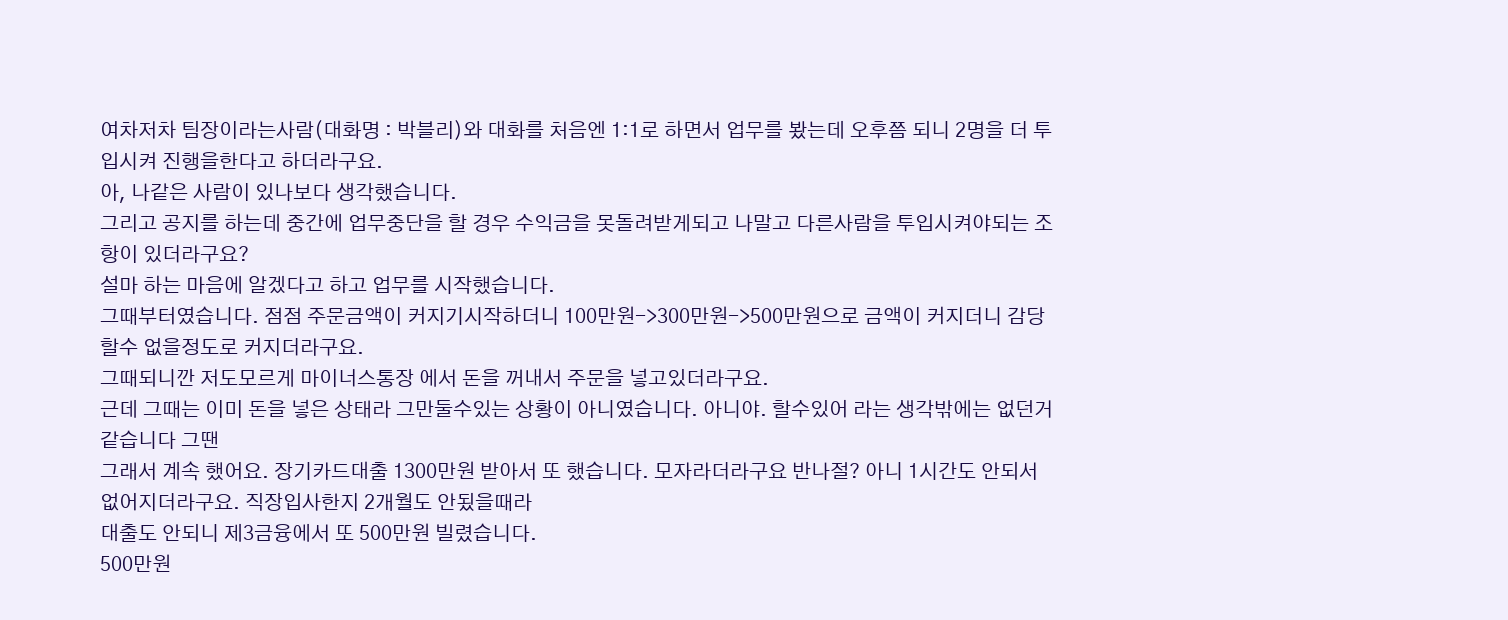여차저차 팀장이라는사람(대화명 : 박블리)와 대화를 처음엔 1:1로 하면서 업무를 봤는데 오후쯤 되니 2명을 더 투입시켜 진행을한다고 하더라구요.
아, 나같은 사람이 있나보다 생각했습니다.
그리고 공지를 하는데 중간에 업무중단을 할 경우 수익금을 못돌려받게되고 나말고 다른사람을 투입시켜야되는 조항이 있더라구요?
설마 하는 마음에 알겠다고 하고 업무를 시작했습니다.
그때부터였습니다. 점점 주문금액이 커지기시작하더니 100만원->300만원->500만원으로 금액이 커지더니 감당할수 없을정도로 커지더라구요.
그때되니깐 저도모르게 마이너스통장 에서 돈을 꺼내서 주문을 넣고있더라구요.
근데 그때는 이미 돈을 넣은 상태라 그만둘수있는 상황이 아니였습니다. 아니야. 할수있어 라는 생각밖에는 없던거같습니다 그땐
그래서 계속 했어요. 장기카드대출 1300만원 받아서 또 했습니다. 모자라더라구요 반나절? 아니 1시간도 안되서 없어지더라구요. 직장입사한지 2개월도 안됬을때라
대출도 안되니 제3금융에서 또 500만원 빌렸습니다.
500만원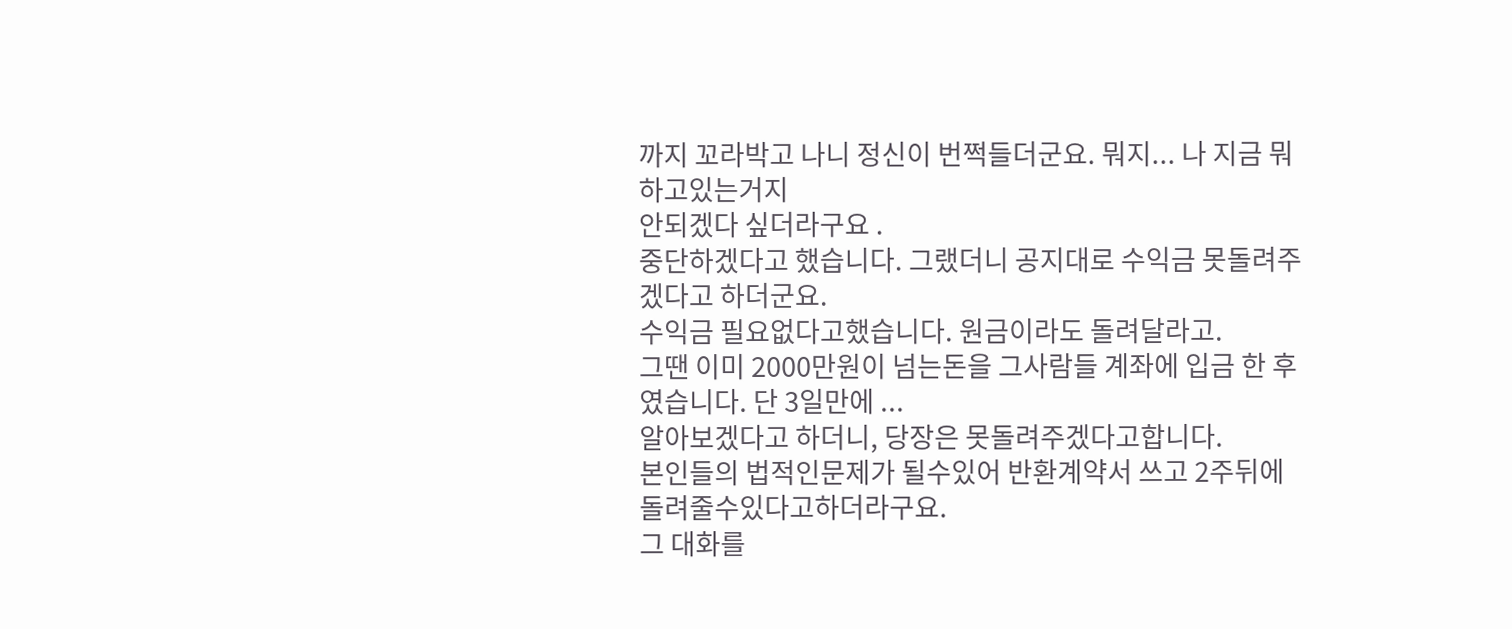까지 꼬라박고 나니 정신이 번쩍들더군요. 뭐지... 나 지금 뭐하고있는거지
안되겠다 싶더라구요 .
중단하겠다고 했습니다. 그랬더니 공지대로 수익금 못돌려주겠다고 하더군요.
수익금 필요없다고했습니다. 원금이라도 돌려달라고.
그땐 이미 2000만원이 넘는돈을 그사람들 계좌에 입금 한 후였습니다. 단 3일만에 ...
알아보겠다고 하더니, 당장은 못돌려주겠다고합니다.
본인들의 법적인문제가 될수있어 반환계약서 쓰고 2주뒤에 돌려줄수있다고하더라구요.
그 대화를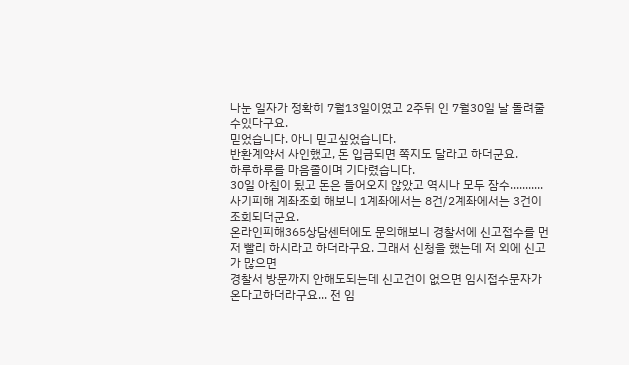나눈 일자가 정확히 7월13일이였고 2주뒤 인 7월30일 날 돌려줄수있다구요.
믿었습니다. 아니 믿고싶었습니다.
반환계약서 사인했고, 돈 입금되면 쪽지도 달라고 하더군요.
하루하루를 마음졸이며 기다렸습니다.
30일 아침이 됬고 돈은 들어오지 않았고 역시나 모두 잠수...........
사기피해 계좌조회 해보니 1계좌에서는 8건/2계좌에서는 3건이 조회되더군요.
온라인피해365상담센터에도 문의해보니 경찰서에 신고접수를 먼저 빨리 하시라고 하더라구요. 그래서 신청을 했는데 저 외에 신고가 많으면
경찰서 방문까지 안해도되는데 신고건이 없으면 임시접수문자가 온다고하더라구요... 전 임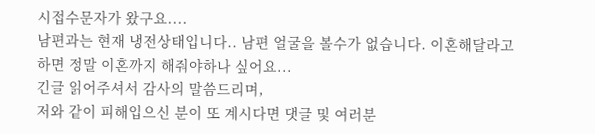시접수문자가 왔구요....
남편과는 현재 냉전상태입니다.. 남편 얼굴을 볼수가 없습니다. 이혼해달라고 하면 정말 이혼까지 해줘야하나 싶어요...
긴글 읽어주셔서 감사의 말씀드리며,
저와 같이 피해입으신 분이 또 계시다면 댓글 및 여러분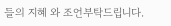들의 지혜 와 조언부탁드립니다.